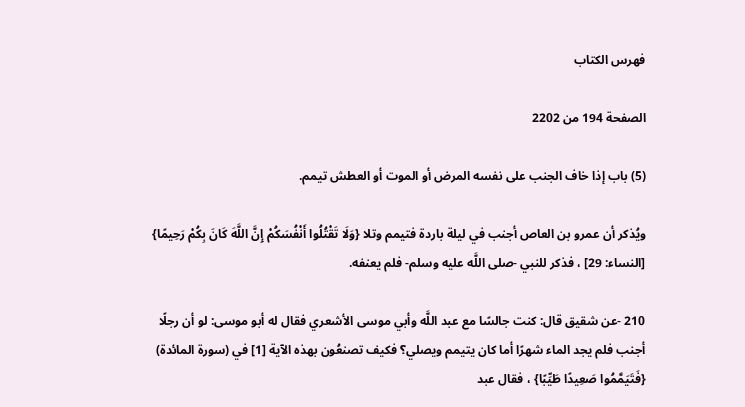فهرس الكتاب

الصفحة 194 من 2202

(5) باب إذا خاف الجنب على نفسه المرض أو الموت أو العطش تيمم.

ويُذكر أن عمرو بن العاص أجنب في ليلة باردة فتيمم وتلا {وَلَا تَقْتُلُوا أَنْفُسَكُمْ إِنَّ اللَّهَ كَانَ بِكُمْ رَحِيمًا} [النساء: 29] ، فذكر للنبي -صلى اللَّه عليه وسلم- فلم يعنفه.

210 -عن شقيق قال: كنت جالسًا مع عبد اللَّه وأبي موسى الأشعري فقال له أبو موسى: لو أن رجلًا أجنب فلم يجد الماء شهرًا أما كان يتيمم ويصلي؟ فكيف تصنعُون بهذه الآية [1] في (سورة المائدة) {فَتَيَمَّمُوا صَعِيدًا طَيِّبًا} ، فقال عبد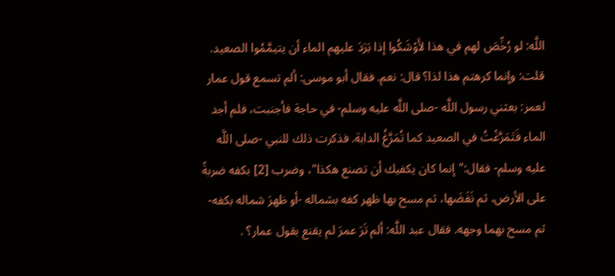اللَّه: لو رُخِّصَ لهم في هذا لأَوْشَكُوا إذا بَرَدَ عليهم الماء أن يتيمَّمُوا الصعيد. قلت: وإنما كرهتم هذا لذا؟ قال: نعم. فقال أبو موسى: ألم تسمع قول عمار لعمر: بعثني رسول اللَّه -صلى اللَّه عليه وسلم- في حاجة فأجنبت، فلم أجد الماء فَتَمَرَّغْتُ في الصعيد كما تُمَرَّغُ الدابة. فذكرت ذلك للنبي -صلى اللَّه عليه وسلم- فقال:"إنما كان يكفيك أن تصنع هكذا"، وضرب [2] بكفه ضربةً على الأرض، ثم نَفَضَها، ثم مسح بها ظهر كفه بشماله -أو ظهرَ شماله بكفه- ثم مسح بهما وجهه. فقال عبد اللَّه: ألم تَرَ عمرَ لم يقنع بقول عمار؟ .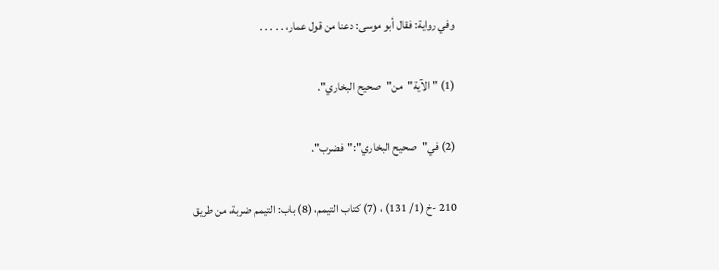وفي رواية: فقال أبو موسى: دعنا من قول عمار، . . . . .

(1) "الآية"من"صحيح البخاري".

(2) في"صحيح البخاري":"فضرب".

210 -خ (1/ 131) ، (7) كتاب التيمم، (8) باب: التيمم ضربة، من طريق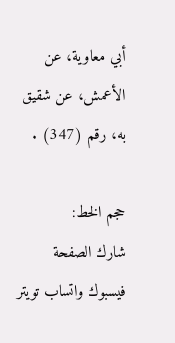أبي معاوية، عن الأعمش، عن شقيق به، رقم (347) .

حجم الخط:
شارك الصفحة
فيسبوك واتساب تويتر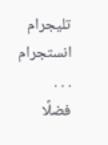تليجرام انستجرام
. . .
فضلًا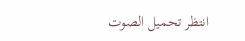انتظر تحميل الصوت